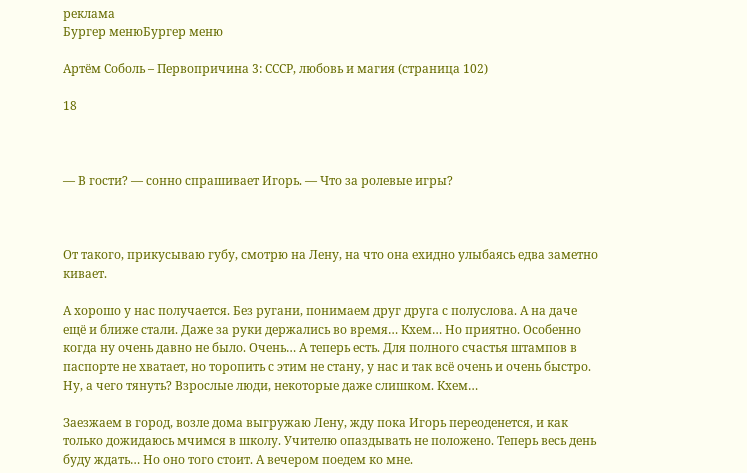реклама
Бургер менюБургер меню

Артём Соболь – Первопричина 3: СССР, любовь и магия (страница 102)

18



— В гости? — сонно спрашивает Игорь. — Что за ролевые игры?



От такого, прикусываю губу, смотрю на Лену, на что она ехидно улыбаясь едва заметно кивает.

А хорошо у нас получается. Без ругани, понимаем друг друга с полуслова. А на даче ещё и ближе стали. Даже за руки держались во время… Кхем… Но приятно. Особенно когда ну очень давно не было. Очень… А теперь есть. Для полного счастья штампов в паспорте не хватает, но торопить с этим не стану, у нас и так всё очень и очень быстро. Ну, а чего тянуть? Взрослые люди, некоторые даже слишком. Кхем…

Заезжаем в город, возле дома выгружаю Лену, жду пока Игорь переоденется, и как только дожидаюсь мчимся в школу. Учителю опаздывать не положено. Теперь весь день буду ждать… Но оно того стоит. А вечером поедем ко мне.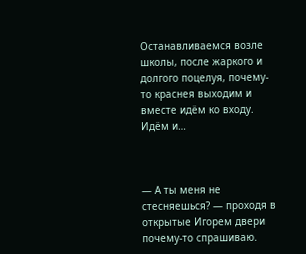Останавливаемся возле школы, после жаркого и долгого поцелуя, почему-то краснея выходим и вместе идём ко входу. Идём и…



— А ты меня не стесняешься? — проходя в открытые Игорем двери почему-то спрашиваю.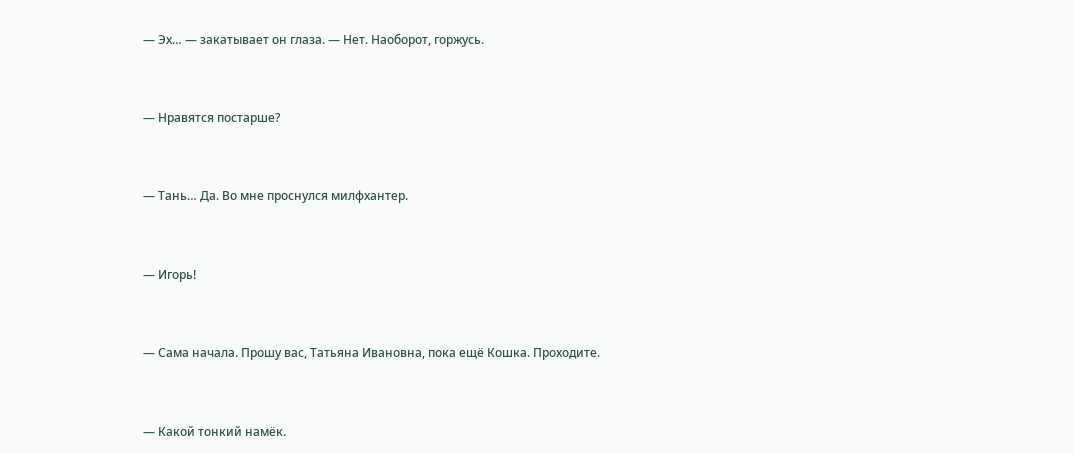— Эх… — закатывает он глаза. — Нет. Наоборот, горжусь.



— Нравятся постарше?



— Тань… Да. Во мне проснулся милфхантер.



— Игорь!



— Сама начала. Прошу вас, Татьяна Ивановна, пока ещё Кошка. Проходите.



— Какой тонкий намёк.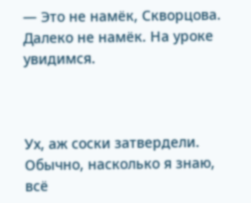— Это не намёк, Скворцова. Далеко не намёк. На уроке увидимся.



Ух, аж соски затвердели. Обычно, насколько я знаю, всё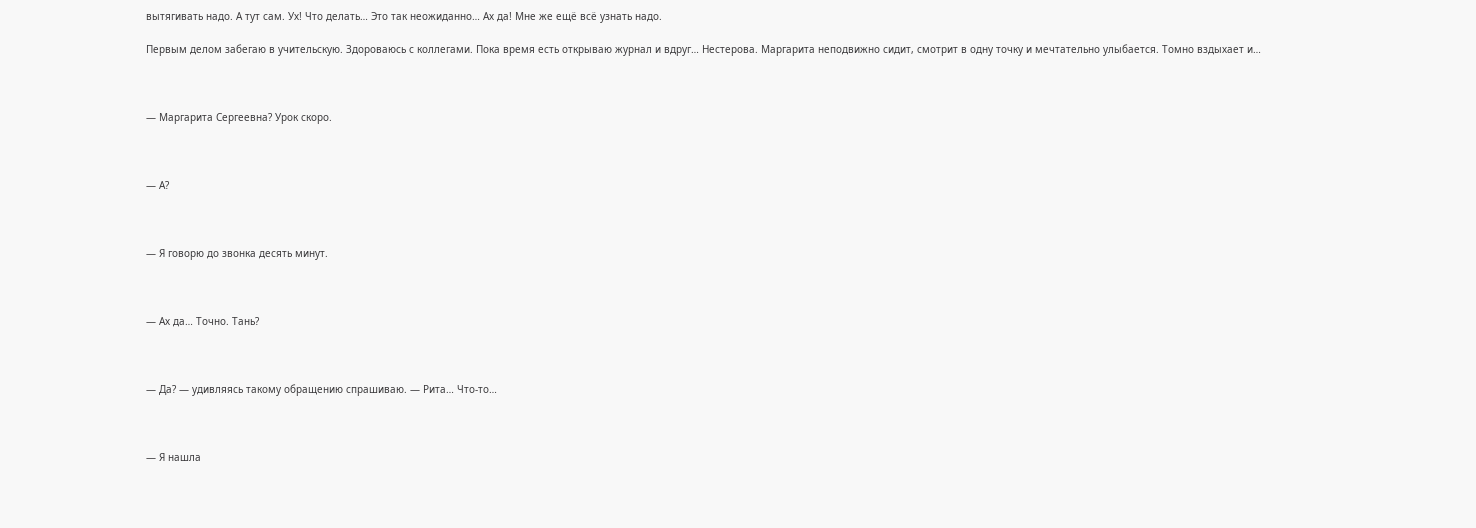вытягивать надо. А тут сам. Ух! Что делать… Это так неожиданно… Ах да! Мне же ещё всё узнать надо.

Первым делом забегаю в учительскую. Здороваюсь с коллегами. Пока время есть открываю журнал и вдруг… Нестерова. Маргарита неподвижно сидит, смотрит в одну точку и мечтательно улыбается. Томно вздыхает и…



— Маргарита Сергеевна? Урок скоро.



— А?



— Я говорю до звонка десять минут.



— Ах да… Точно. Тань?



— Да? — удивляясь такому обращению спрашиваю. — Рита… Что-то…



— Я нашла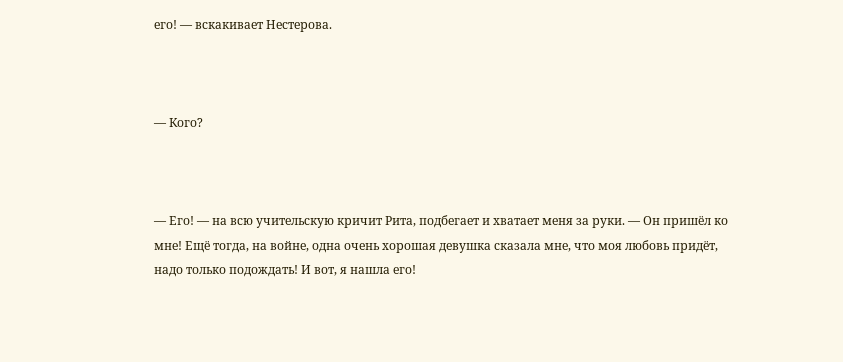его! — вскакивает Нестерова.



— Кого?



— Его! — на всю учительскую кричит Рита, подбегает и хватает меня за руки. — Он пришёл ко мне! Ещё тогда, на войне, одна очень хорошая девушка сказала мне, что моя любовь придёт, надо только подождать! И вот, я нашла его!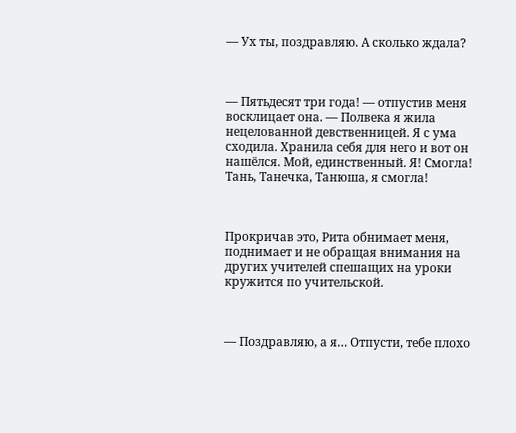— Ух ты, поздравляю. А сколько ждала?



— Пятьдесят три года! — отпустив меня восклицает она. — Полвека я жила нецелованной девственницей. Я с ума сходила. Хранила себя для него и вот он нашёлся. Мой, единственный. Я! Смогла! Тань, Танечка, Танюша, я смогла!



Прокричав это, Рита обнимает меня, поднимает и не обращая внимания на других учителей спешащих на уроки кружится по учительской.



— Поздравляю, а я… Отпусти, тебе плохо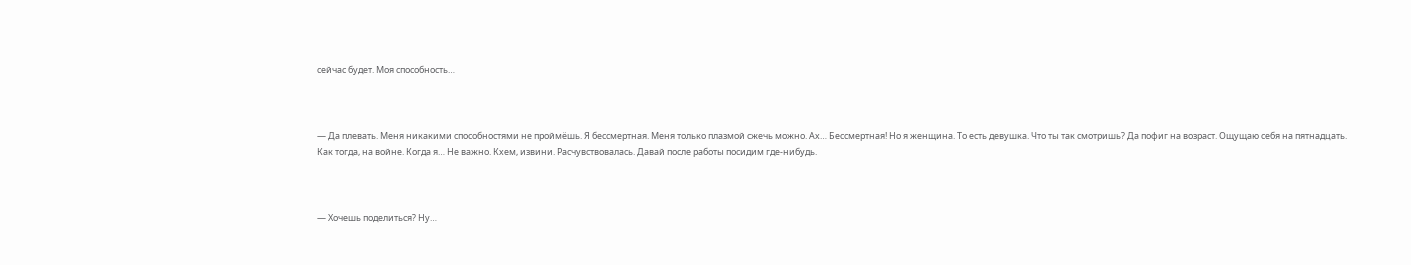сейчас будет. Моя способность…



— Да плевать. Меня никакими способностями не проймёшь. Я бессмертная. Меня только плазмой сжечь можно. Ах… Бессмертная! Но я женщина. То есть девушка. Что ты так смотришь? Да пофиг на возраст. Ощущаю себя на пятнадцать. Как тогда, на войне. Когда я… Не важно. Кхем, извини. Расчувствовалась. Давай после работы посидим где-нибудь.



— Хочешь поделиться? Ну…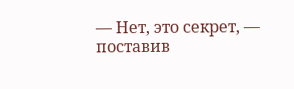— Нет, это секрет, — поставив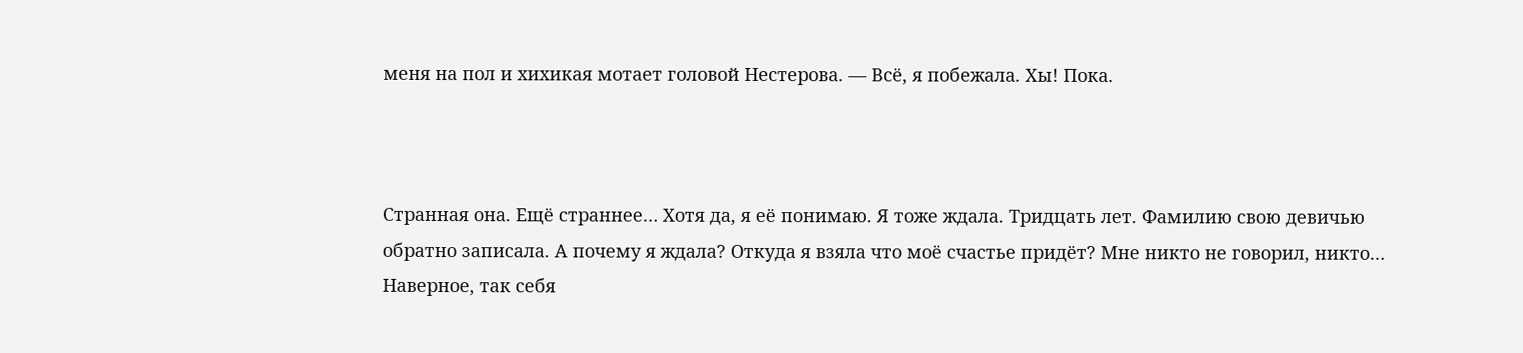меня на пол и хихикая мотает головой Нестерова. — Всё, я побежала. Хы! Пока.



Странная она. Ещё страннее… Хотя да, я её понимаю. Я тоже ждала. Тридцать лет. Фамилию свою девичью обратно записала. А почему я ждала? Откуда я взяла что моё счастье придёт? Мне никто не говорил, никто… Наверное, так себя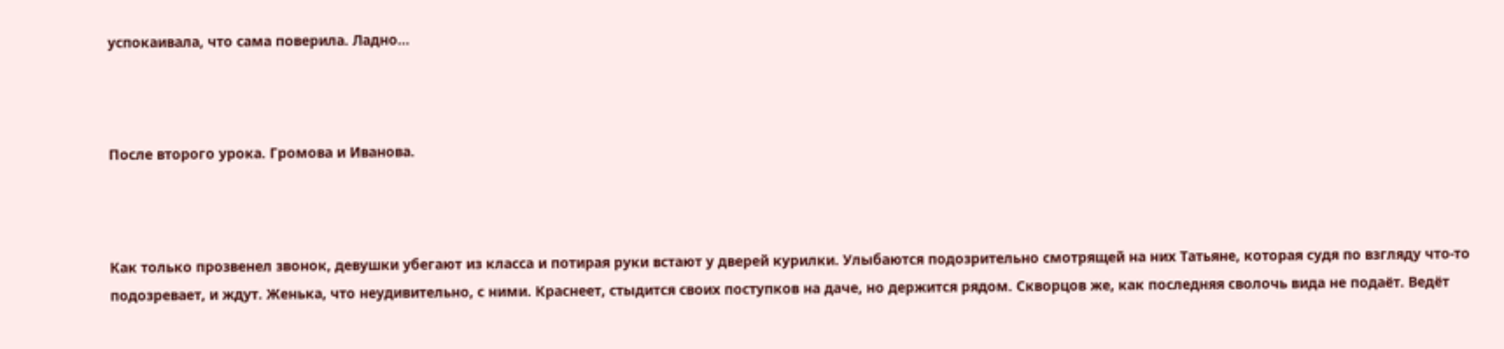успокаивала, что сама поверила. Ладно…



После второго урока. Громова и Иванова.



Как только прозвенел звонок, девушки убегают из класса и потирая руки встают у дверей курилки. Улыбаются подозрительно смотрящей на них Татьяне, которая судя по взгляду что-то подозревает, и ждут. Женька, что неудивительно, с ними. Краснеет, стыдится своих поступков на даче, но держится рядом. Скворцов же, как последняя сволочь вида не подаёт. Ведёт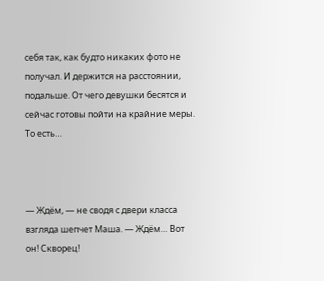себя так, как будто никаких фото не получал. И держится на расстоянии, подальше. От чего девушки бесятся и сейчас готовы пойти на крайние меры. То есть…



— Ждём, — не сводя с двери класса взгляда шепчет Маша. — Ждём… Вот он! Скворец!